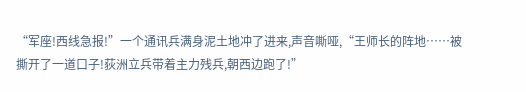“军座!西线急报!”一个通讯兵满身泥土地冲了进来,声音嘶哑,“王师长的阵地……被撕开了一道口子!荻洲立兵带着主力残兵,朝西边跑了!”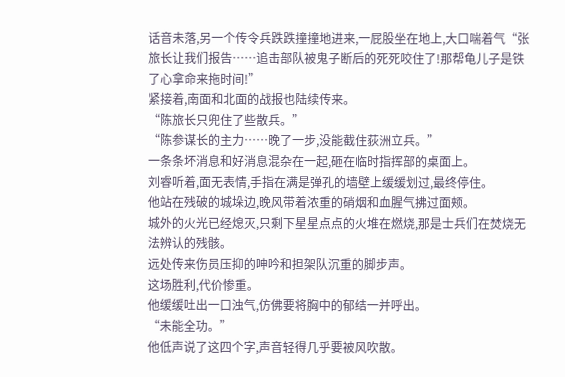话音未落,另一个传令兵跌跌撞撞地进来,一屁股坐在地上,大口喘着气“张旅长让我们报告……追击部队被鬼子断后的死死咬住了!那帮龟儿子是铁了心拿命来拖时间!”
紧接着,南面和北面的战报也陆续传来。
“陈旅长只兜住了些散兵。”
“陈参谋长的主力……晚了一步,没能截住荻洲立兵。”
一条条坏消息和好消息混杂在一起,砸在临时指挥部的桌面上。
刘睿听着,面无表情,手指在满是弹孔的墙壁上缓缓划过,最终停住。
他站在残破的城垛边,晚风带着浓重的硝烟和血腥气拂过面颊。
城外的火光已经熄灭,只剩下星星点点的火堆在燃烧,那是士兵们在焚烧无法辨认的残骸。
远处传来伤员压抑的呻吟和担架队沉重的脚步声。
这场胜利,代价惨重。
他缓缓吐出一口浊气,仿佛要将胸中的郁结一并呼出。
“未能全功。”
他低声说了这四个字,声音轻得几乎要被风吹散。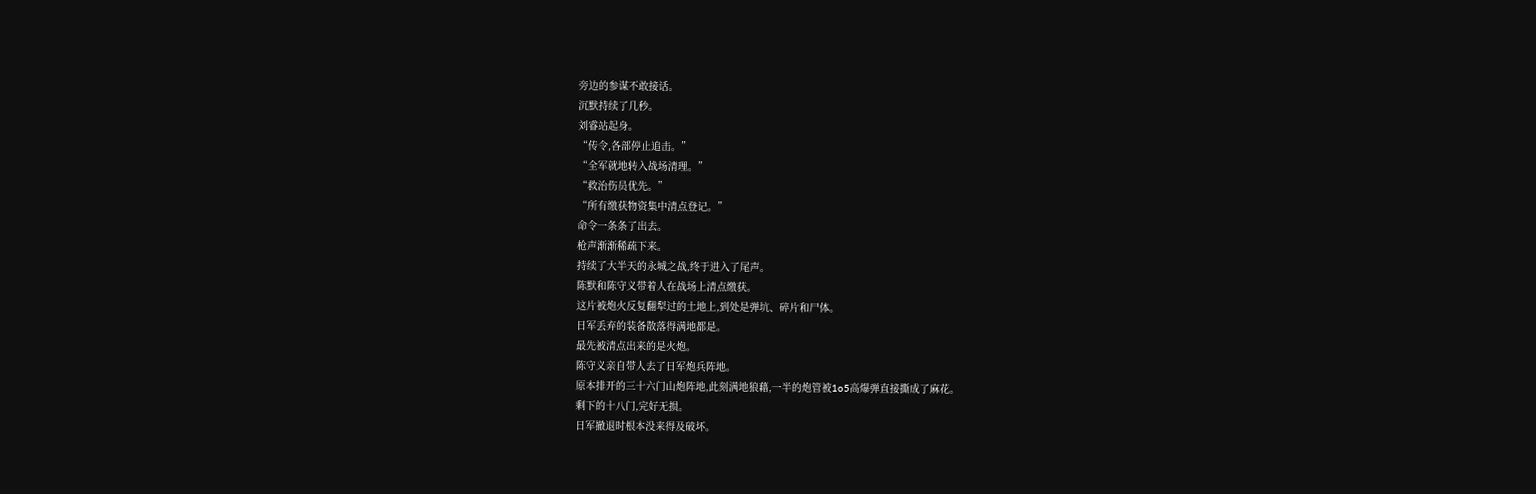旁边的参谋不敢接话。
沉默持续了几秒。
刘睿站起身。
“传令,各部停止追击。”
“全军就地转入战场清理。”
“救治伤员优先。”
“所有缴获物资集中清点登记。”
命令一条条了出去。
枪声渐渐稀疏下来。
持续了大半天的永城之战,终于进入了尾声。
陈默和陈守义带着人在战场上清点缴获。
这片被炮火反复翻犁过的土地上,到处是弹坑、碎片和尸体。
日军丢弃的装备散落得满地都是。
最先被清点出来的是火炮。
陈守义亲自带人去了日军炮兵阵地。
原本排开的三十六门山炮阵地,此刻满地狼藉,一半的炮管被1o5高爆弹直接撕成了麻花。
剩下的十八门,完好无损。
日军撤退时根本没来得及破坏。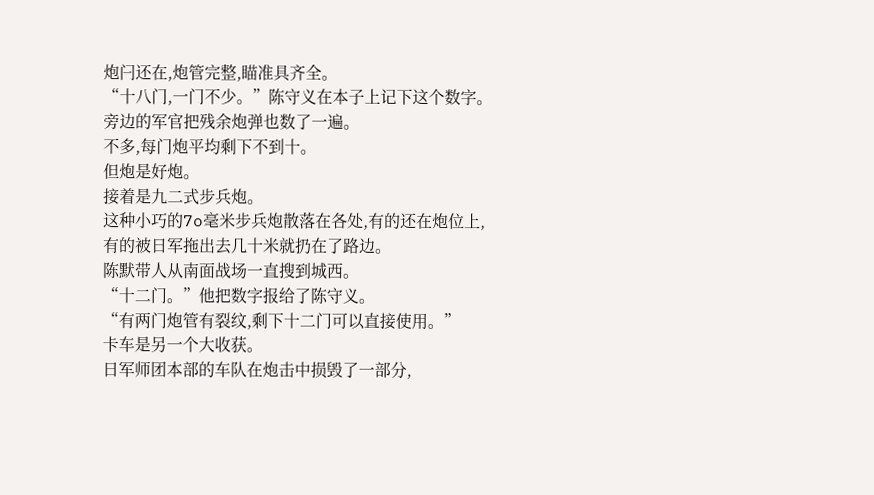炮闩还在,炮管完整,瞄准具齐全。
“十八门,一门不少。”陈守义在本子上记下这个数字。
旁边的军官把残余炮弹也数了一遍。
不多,每门炮平均剩下不到十。
但炮是好炮。
接着是九二式步兵炮。
这种小巧的7o毫米步兵炮散落在各处,有的还在炮位上,有的被日军拖出去几十米就扔在了路边。
陈默带人从南面战场一直搜到城西。
“十二门。”他把数字报给了陈守义。
“有两门炮管有裂纹,剩下十二门可以直接使用。”
卡车是另一个大收获。
日军师团本部的车队在炮击中损毁了一部分,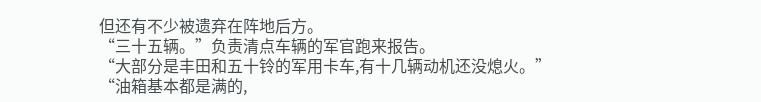但还有不少被遗弃在阵地后方。
“三十五辆。”负责清点车辆的军官跑来报告。
“大部分是丰田和五十铃的军用卡车,有十几辆动机还没熄火。”
“油箱基本都是满的,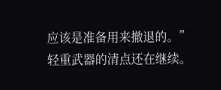应该是准备用来撤退的。”
轻重武器的清点还在继续。